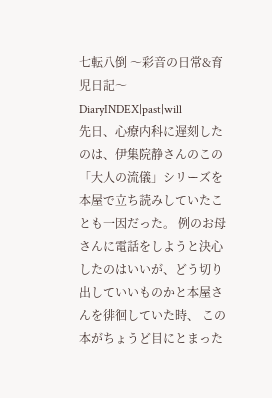七転八倒 〜彩音の日常&育児日記〜
DiaryINDEX|past|will
先日、心療内科に遅刻したのは、伊集院静さんのこの「大人の流儀」シリーズを本屋で立ち読みしていたことも一因だった。 例のお母さんに電話をしようと決心したのはいいが、どう切り出していいものかと本屋さんを徘徊していた時、 この本がちょうど目にとまった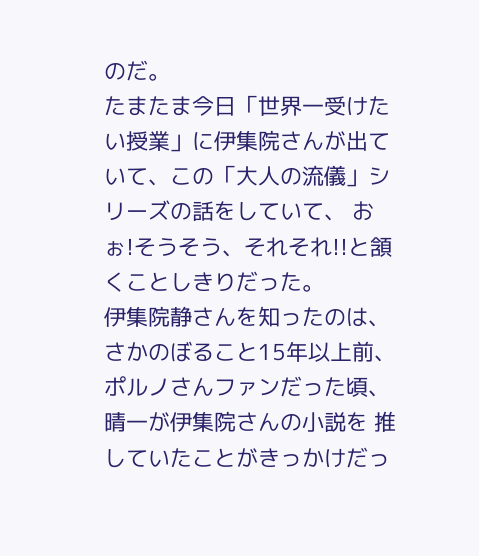のだ。
たまたま今日「世界一受けたい授業」に伊集院さんが出ていて、この「大人の流儀」シリーズの話をしていて、 おぉ!そうそう、それそれ!!と頷くことしきりだった。
伊集院静さんを知ったのは、さかのぼること15年以上前、ポルノさんファンだった頃、晴一が伊集院さんの小説を 推していたことがきっかけだっ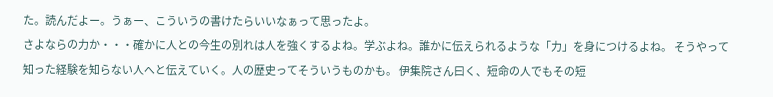た。読んだよー。うぁー、こういうの書けたらいいなぁって思ったよ。
さよならの力か・・・確かに人との今生の別れは人を強くするよね。学ぶよね。誰かに伝えられるような「力」を身につけるよね。 そうやって知った経験を知らない人へと伝えていく。人の歴史ってそういうものかも。 伊集院さん曰く、短命の人でもその短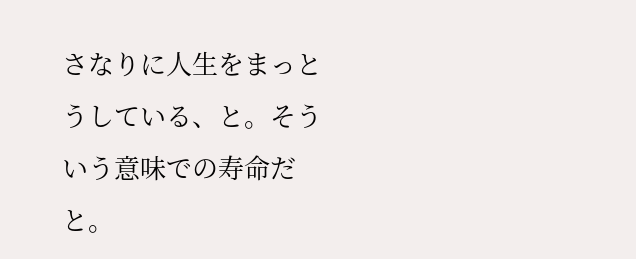さなりに人生をまっとうしている、と。そういう意味での寿命だと。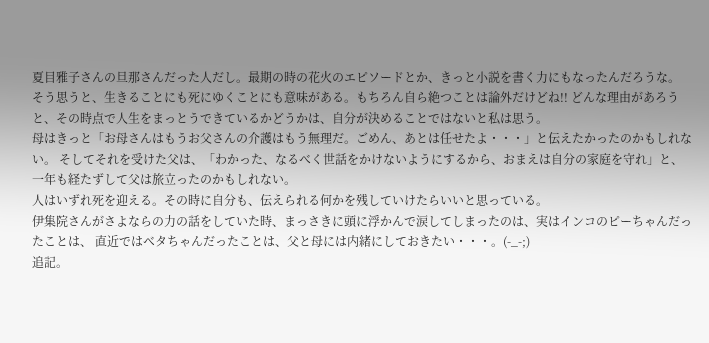夏目雅子さんの旦那さんだった人だし。最期の時の花火のエピソードとか、きっと小説を書く力にもなったんだろうな。
そう思うと、生きることにも死にゆくことにも意味がある。もちろん自ら絶つことは論外だけどね!! どんな理由があろうと、その時点で人生をまっとうできているかどうかは、自分が決めることではないと私は思う。
母はきっと「お母さんはもうお父さんの介護はもう無理だ。ごめん、あとは任せたよ・・・」と伝えたかったのかもしれない。 そしてそれを受けた父は、「わかった、なるべく世話をかけないようにするから、おまえは自分の家庭を守れ」と、 一年も経たずして父は旅立ったのかもしれない。
人はいずれ死を迎える。その時に自分も、伝えられる何かを残していけたらいいと思っている。
伊集院さんがさよならの力の話をしていた時、まっさきに頭に浮かんで涙してしまったのは、実はインコのピーちゃんだったことは、 直近ではベタちゃんだったことは、父と母には内緒にしておきたい・・・。(-_-;)
追記。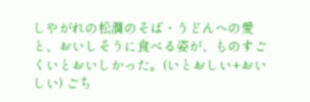しやがれの松潤のそば・うどんへの愛と、おいしそうに食べる姿が、ものすごくいとおいしかった。(いとおしい+おいしい) ごち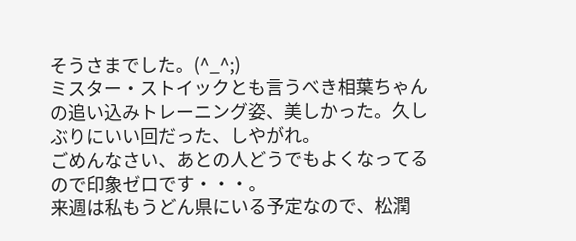そうさまでした。(^_^;)
ミスター・ストイックとも言うべき相葉ちゃんの追い込みトレーニング姿、美しかった。久しぶりにいい回だった、しやがれ。
ごめんなさい、あとの人どうでもよくなってるので印象ゼロです・・・。
来週は私もうどん県にいる予定なので、松潤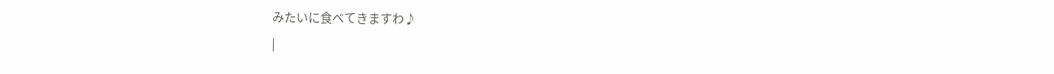みたいに食べてきますわ♪
|